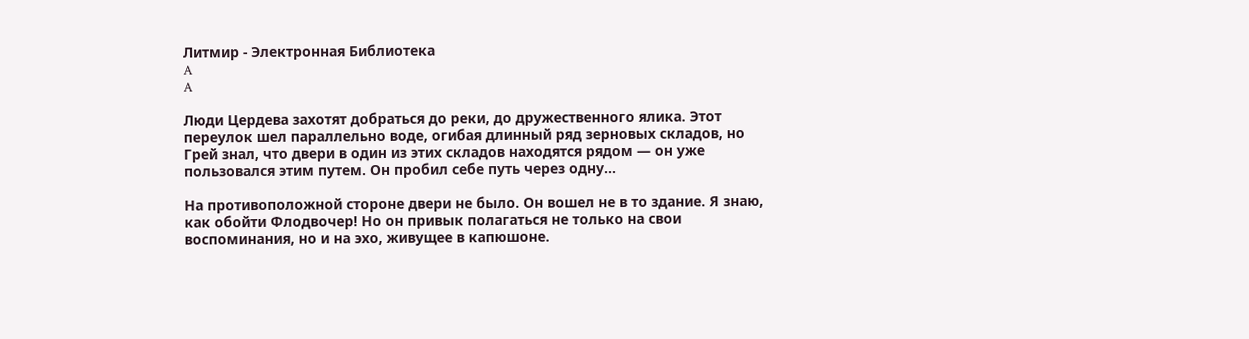Литмир - Электронная Библиотека
A
A

Люди Цердева захотят добраться до реки, до дружественного ялика. Этот переулок шел параллельно воде, огибая длинный ряд зерновых складов, но Грей знал, что двери в один из этих складов находятся рядом — он уже пользовался этим путем. Он пробил себе путь через одну...

На противоположной стороне двери не было. Он вошел не в то здание. Я знаю, как обойти Флодвочер! Но он привык полагаться не только на свои воспоминания, но и на эхо, живущее в капюшоне.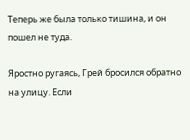Теперь же была только тишина, и он пошел не туда.

Яростно ругаясь, Грей бросился обратно на улицу. Если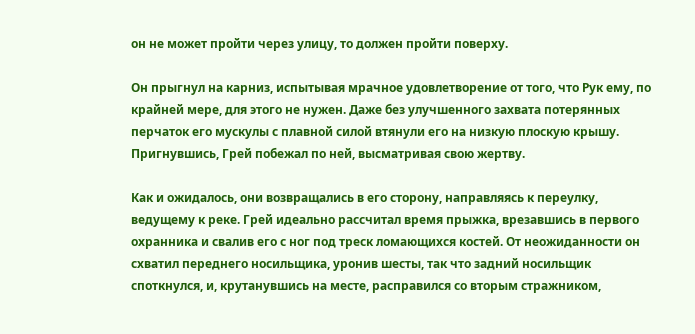он не может пройти через улицу, то должен пройти поверху.

Он прыгнул на карниз, испытывая мрачное удовлетворение от того, что Рук ему, по крайней мере, для этого не нужен. Даже без улучшенного захвата потерянных перчаток его мускулы с плавной силой втянули его на низкую плоскую крышу. Пригнувшись, Грей побежал по ней, высматривая свою жертву.

Как и ожидалось, они возвращались в его сторону, направляясь к переулку, ведущему к реке. Грей идеально рассчитал время прыжка, врезавшись в первого охранника и свалив его с ног под треск ломающихся костей. От неожиданности он схватил переднего носильщика, уронив шесты, так что задний носильщик споткнулся, и, крутанувшись на месте, расправился со вторым стражником,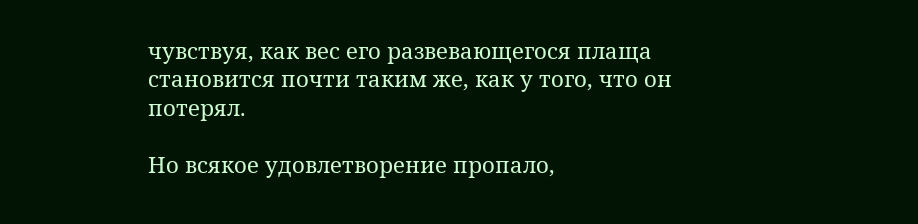чувствуя, как вес его развевающегося плаща становится почти таким же, как у того, что он потерял.

Но всякое удовлетворение пропало,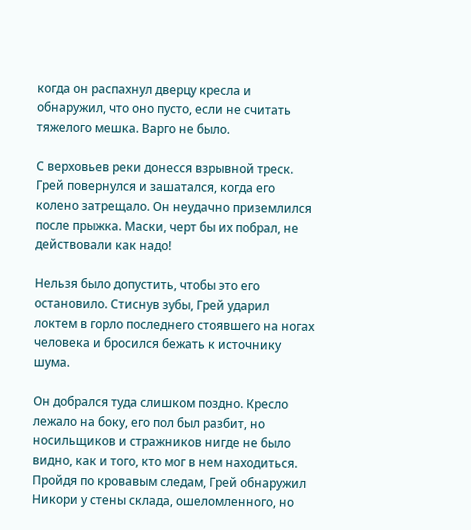когда он распахнул дверцу кресла и обнаружил, что оно пусто, если не считать тяжелого мешка. Варго не было.

С верховьев реки донесся взрывной треск. Грей повернулся и зашатался, когда его колено затрещало. Он неудачно приземлился после прыжка. Маски, черт бы их побрал, не действовали как надо!

Нельзя было допустить, чтобы это его остановило. Стиснув зубы, Грей ударил локтем в горло последнего стоявшего на ногах человека и бросился бежать к источнику шума.

Он добрался туда слишком поздно. Кресло лежало на боку, его пол был разбит, но носильщиков и стражников нигде не было видно, как и того, кто мог в нем находиться. Пройдя по кровавым следам, Грей обнаружил Никори у стены склада, ошеломленного, но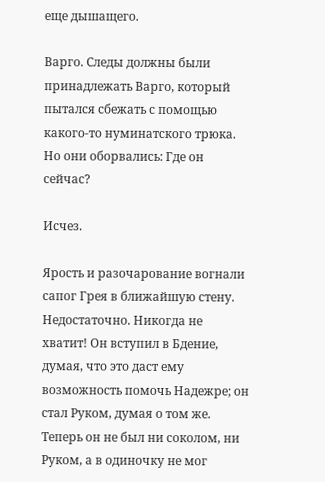еще дышащего.

Варго. Следы должны были принадлежать Варго, который пытался сбежать с помощью какого-то нуминатского трюка. Но они оборвались: Где он сейчас?

Исчез.

Ярость и разочарование вогнали сапог Грея в ближайшую стену. Недостаточно. Никогда не хватит! Он вступил в Бдение, думая, что это даст ему возможность помочь Надежре; он стал Руком, думая о том же. Теперь он не был ни соколом, ни Руком, а в одиночку не мог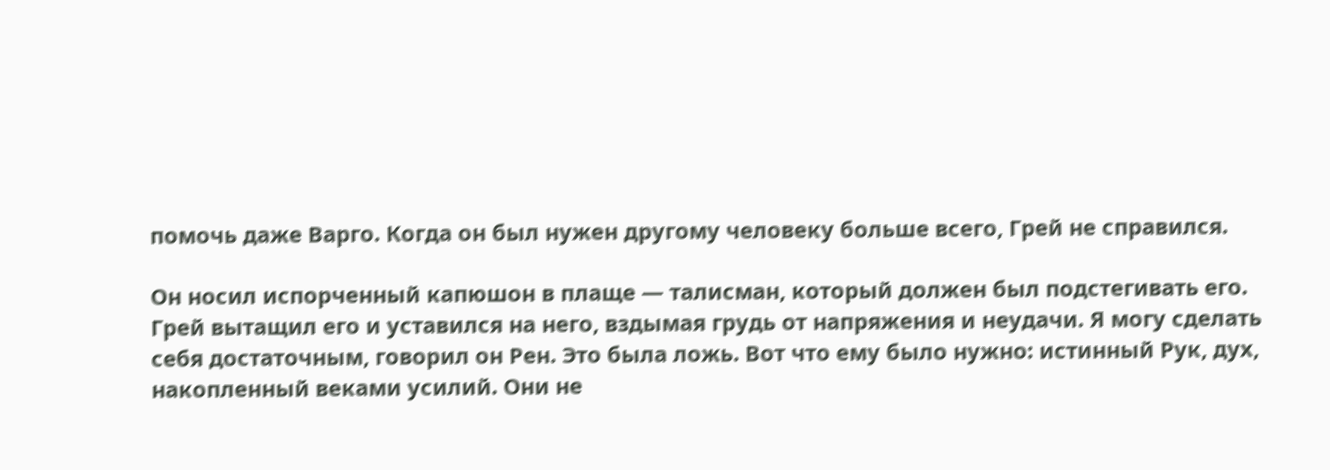помочь даже Варго. Когда он был нужен другому человеку больше всего, Грей не справился.

Он носил испорченный капюшон в плаще — талисман, который должен был подстегивать его. Грей вытащил его и уставился на него, вздымая грудь от напряжения и неудачи. Я могу сделать себя достаточным, говорил он Рен. Это была ложь. Вот что ему было нужно: истинный Рук, дух, накопленный веками усилий. Они не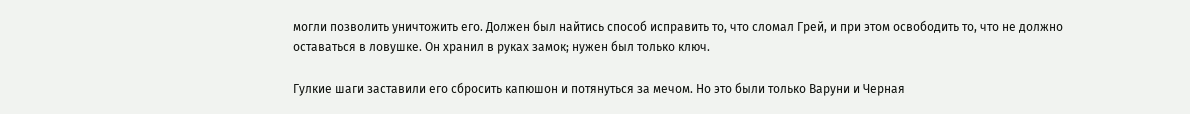могли позволить уничтожить его. Должен был найтись способ исправить то, что сломал Грей, и при этом освободить то, что не должно оставаться в ловушке. Он хранил в руках замок; нужен был только ключ.

Гулкие шаги заставили его сбросить капюшон и потянуться за мечом. Но это были только Варуни и Черная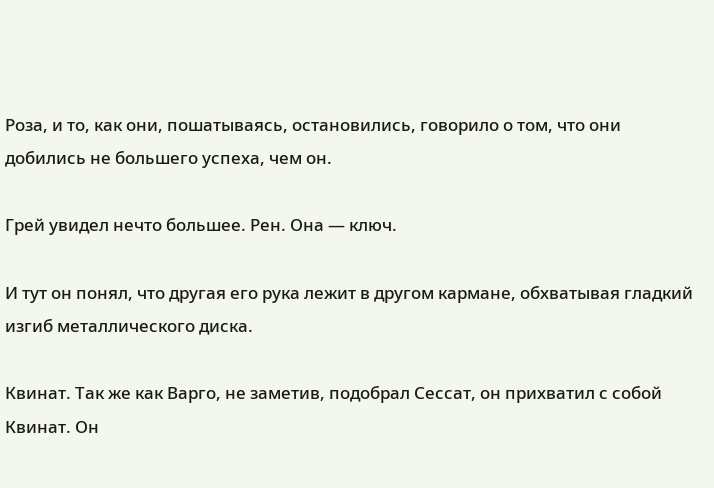Роза, и то, как они, пошатываясь, остановились, говорило о том, что они добились не большего успеха, чем он.

Грей увидел нечто большее. Рен. Она — ключ.

И тут он понял, что другая его рука лежит в другом кармане, обхватывая гладкий изгиб металлического диска.

Квинат. Так же как Варго, не заметив, подобрал Сессат, он прихватил с собой Квинат. Он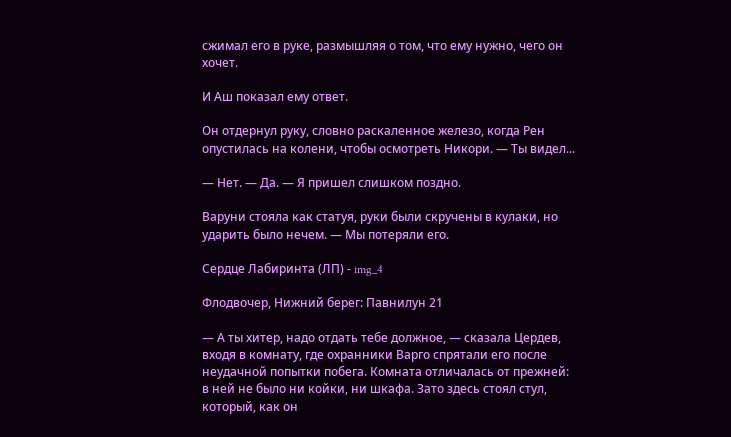сжимал его в руке, размышляя о том, что ему нужно, чего он хочет.

И Аш показал ему ответ.

Он отдернул руку, словно раскаленное железо, когда Рен опустилась на колени, чтобы осмотреть Никори. — Ты видел...

— Нет. — Да. — Я пришел слишком поздно.

Варуни стояла как статуя, руки были скручены в кулаки, но ударить было нечем. — Мы потеряли его.

Сердце Лабиринта (ЛП) - img_4

Флодвочер, Нижний берег: Павнилун 21

— А ты хитер, надо отдать тебе должное, — сказала Цердев, входя в комнату, где охранники Варго спрятали его после неудачной попытки побега. Комната отличалась от прежней: в ней не было ни койки, ни шкафа. Зато здесь стоял стул, который, как он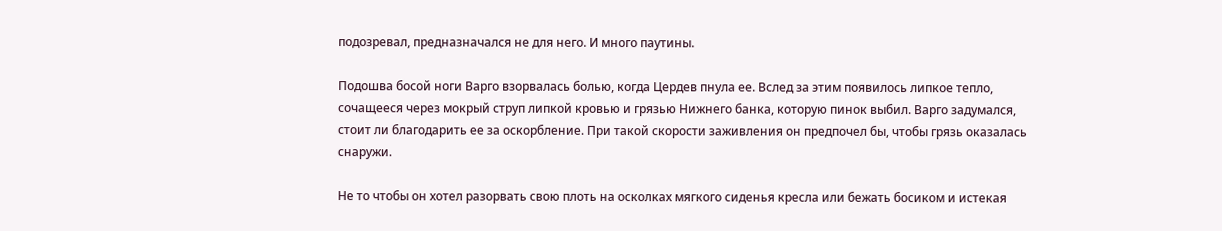подозревал, предназначался не для него. И много паутины.

Подошва босой ноги Варго взорвалась болью, когда Цердев пнула ее. Вслед за этим появилось липкое тепло, сочащееся через мокрый струп липкой кровью и грязью Нижнего банка, которую пинок выбил. Варго задумался, стоит ли благодарить ее за оскорбление. При такой скорости заживления он предпочел бы, чтобы грязь оказалась снаружи.

Не то чтобы он хотел разорвать свою плоть на осколках мягкого сиденья кресла или бежать босиком и истекая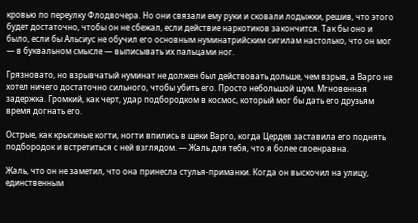кровью по переулку Флодвочера. Но они связали ему руки и сковали лодыжки, решив, что этого будет достаточно, чтобы он не сбежал, если действие наркотиков закончится. Так бы оно и было, если бы Альсиус не обучил его основным нуминатрийским сигилам настолько, что он мог — в буквальном смысле — выписывать их пальцами ног.

Грязновато, но взрывчатый нуминат не должен был действовать дольше, чем взрыв, а Варго не хотел ничего достаточно сильного, чтобы убить его. Просто небольшой шум. Мгновенная задержка. Громкий, как черт, удар подбородком в космос, который мог бы дать его друзьям время догнать его.

Острые, как крысиные когти, ногти впились в щеки Варго, когда Цердев заставила его поднять подбородок и встретиться с ней взглядом. — Жаль для тебя, что я более своенравна.

Жаль, что он не заметил, что она принесла стулья-приманки. Когда он выскочил на улицу, единственным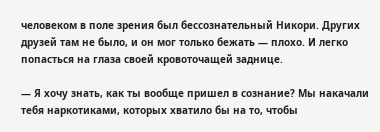человеком в поле зрения был бессознательный Никори. Других друзей там не было, и он мог только бежать — плохо. И легко попасться на глаза своей кровоточащей заднице.

— Я хочу знать, как ты вообще пришел в сознание? Мы накачали тебя наркотиками, которых хватило бы на то, чтобы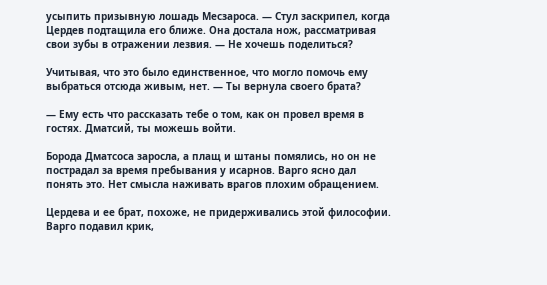усыпить призывную лошадь Месзароса. — Стул заскрипел, когда Цердев подтащила его ближе. Она достала нож, рассматривая свои зубы в отражении лезвия. — Не хочешь поделиться?

Учитывая, что это было единственное, что могло помочь ему выбраться отсюда живым, нет. — Ты вернула своего брата?

— Ему есть что рассказать тебе о том, как он провел время в гостях. Дматсий, ты можешь войти.

Борода Дматсоса заросла, а плащ и штаны помялись, но он не пострадал за время пребывания у исарнов. Варго ясно дал понять это. Нет смысла наживать врагов плохим обращением.

Цердева и ее брат, похоже, не придерживались этой философии. Варго подавил крик,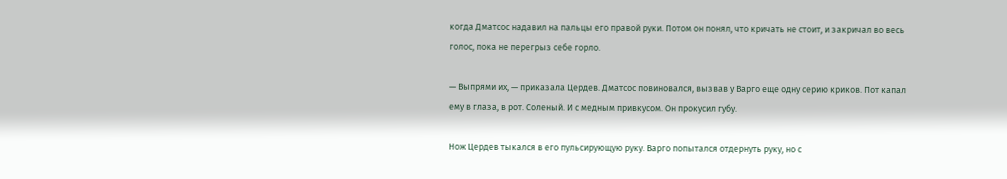когда Дматсос надавил на пальцы его правой руки. Потом он понял, что кричать не стоит, и закричал во весь голос, пока не перегрыз себе горло.

— Выпрями их, — приказала Цердев. Дматсос повиновался, вызвав у Варго еще одну серию криков. Пот капал ему в глаза, в рот. Соленый. И с медным привкусом. Он прокусил губу.

Нож Цердев тыкался в его пульсирующую руку. Варго попытался отдернуть руку, но с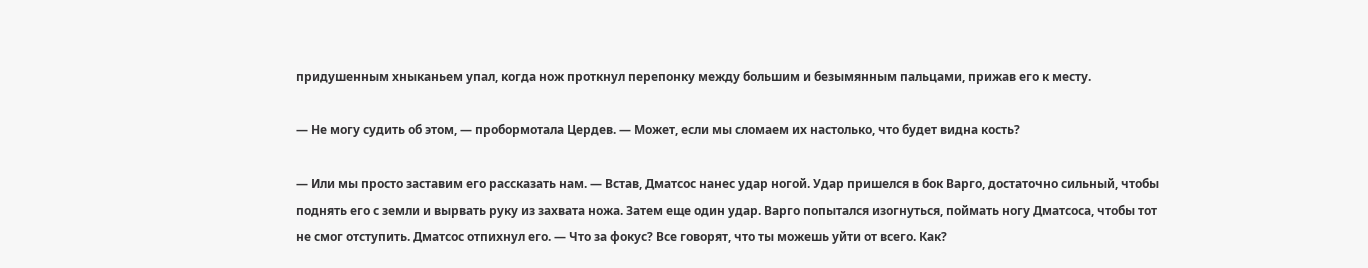придушенным хныканьем упал, когда нож проткнул перепонку между большим и безымянным пальцами, прижав его к месту.

— Не могу судить об этом, — пробормотала Цердев. — Может, если мы сломаем их настолько, что будет видна кость?

— Или мы просто заставим его рассказать нам. — Встав, Дматсос нанес удар ногой. Удар пришелся в бок Варго, достаточно сильный, чтобы поднять его с земли и вырвать руку из захвата ножа. Затем еще один удар. Варго попытался изогнуться, поймать ногу Дматсоса, чтобы тот не смог отступить. Дматсос отпихнул его. — Что за фокус? Все говорят, что ты можешь уйти от всего. Как?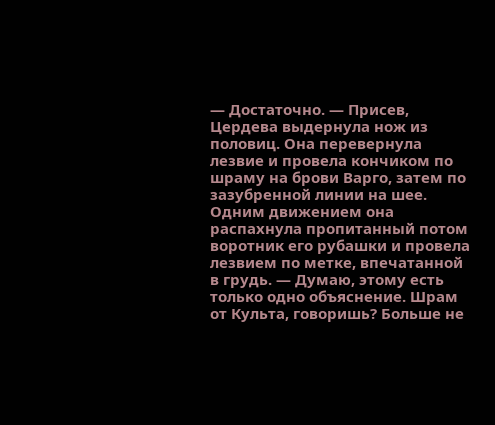— Достаточно. — Присев, Цердева выдернула нож из половиц. Она перевернула лезвие и провела кончиком по шраму на брови Варго, затем по зазубренной линии на шее. Одним движением она распахнула пропитанный потом воротник его рубашки и провела лезвием по метке, впечатанной в грудь. — Думаю, этому есть только одно объяснение. Шрам от Культа, говоришь? Больше не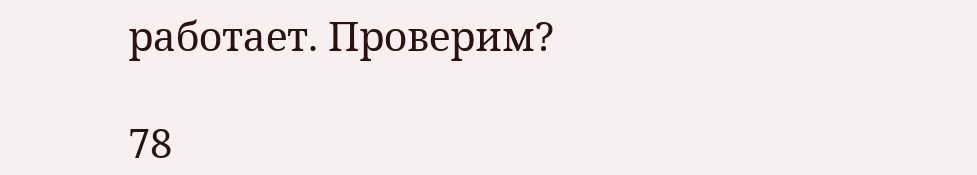работает. Проверим?

78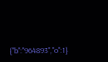{"b":"964893","o":1}